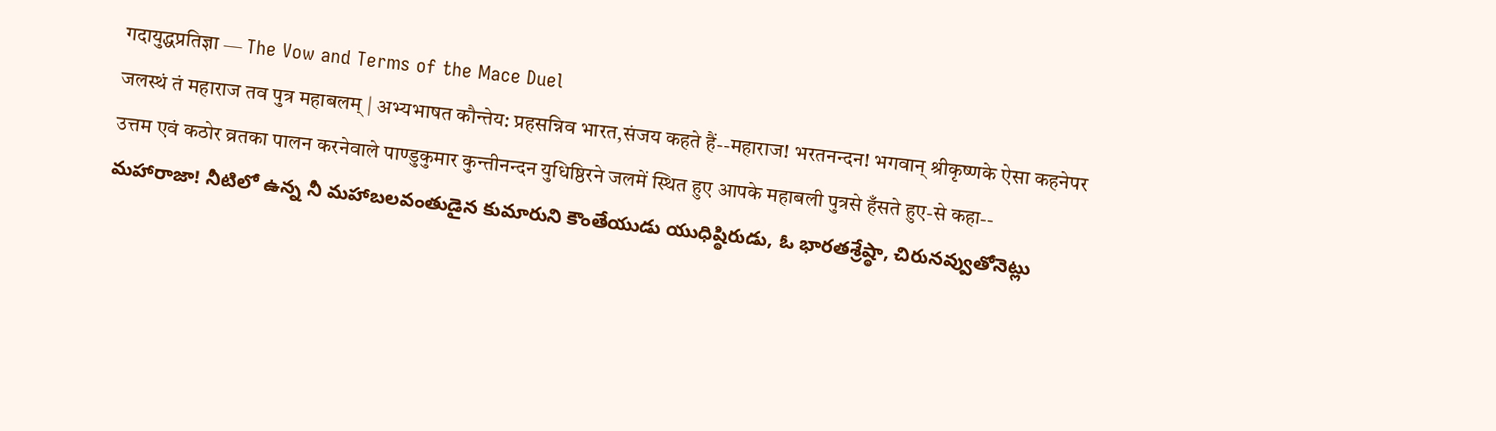गदायुद्धप्रतिज्ञा — The Vow and Terms of the Mace Duel
जलस्थं तं महाराज तव पुत्र महाबलम् | अभ्यभाषत कौन्तेय: प्रहसन्निव भारत,संजय कहते हैं--महाराज! भरतनन्दन! भगवान् श्रीकृष्णके ऐसा कहनेपर उत्तम एवं कठोर व्रतका पालन करनेवाले पाण्डुकुमार कुन्तीनन्दन युधिष्ठिरने जलमें स्थित हुए आपके महाबली पुत्रसे हँसते हुए-से कहा--
మహారాజా! నీటిలో ఉన్న నీ మహాబలవంతుడైన కుమారుని కౌంతేయుడు యుధిష్ఠిరుడు, ఓ భారతశ్రేష్ఠా, చిరునవ్వుతోనెట్లు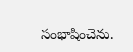సంభాషించెను.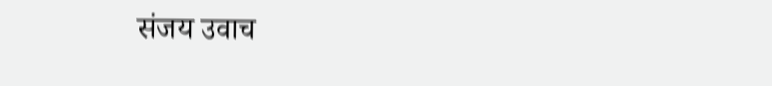संजय उवाच